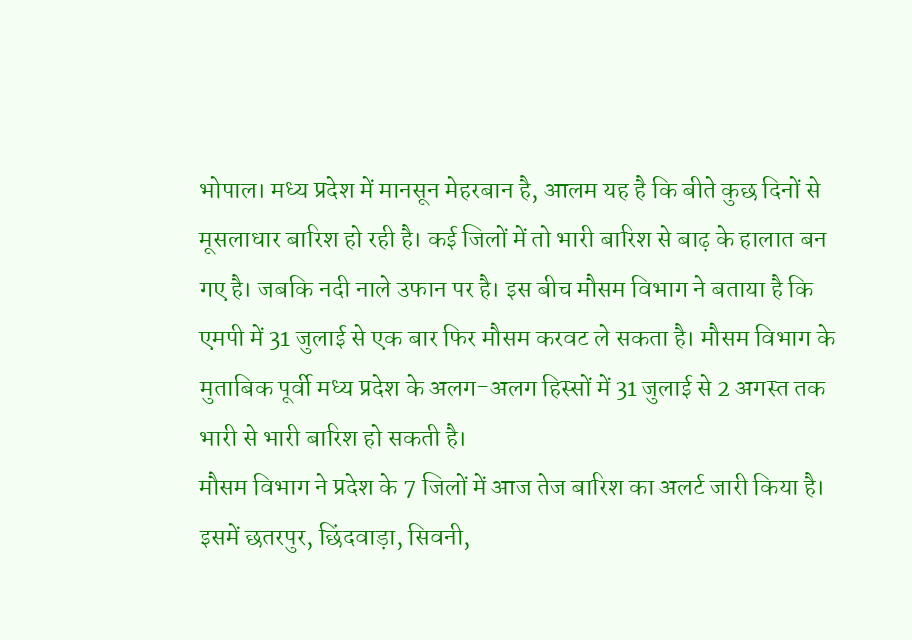भोपाल। मध्य प्रदेश में मानसून मेहरबान है, आलम यह है कि बीते कुछ दिनों से मूसलाधार बारिश हो रही है। कई जिलों में तो भारी बारिश से बाढ़ के हालात बन गए है। जबकि नदी नाले उफान पर है। इस बीच मौसम विभाग ने बताया है कि एमपी में 31 जुलाई से एक बार फिर मौसम करवट ले सकता है। मौसम विभाग के मुताबिक पूर्वी मध्य प्रदेश के अलग-अलग हिस्सों में 31 जुलाई से 2 अगस्त तक भारी से भारी बारिश हो सकती है।
मौसम विभाग ने प्रदेश के 7 जिलों में आज तेज बारिश का अलर्ट जारी किया है। इसमें छतरपुर, छिंदवाड़ा, सिवनी,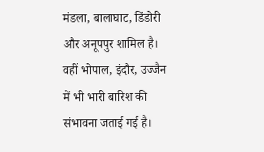मंडला, बालाघाट, डिंडोरी और अनूपपुर शामिल है। वहीं भोपाल, इंदौर, उज्जैन में भी भारी बारिश की संभावना जताई गई है।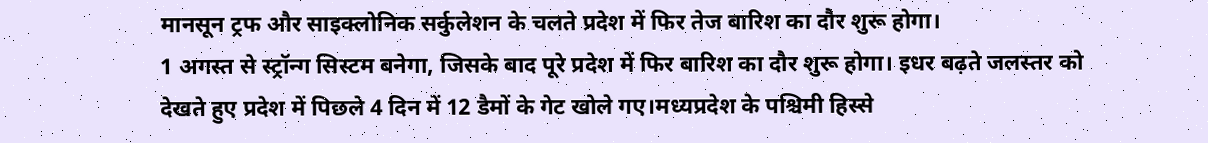मानसून ट्रफ और साइक्लोनिक सर्कुलेशन के चलते प्रदेश में फिर तेज बारिश का दौर शुरू होगा।
1 अगस्त से स्ट्रॉन्ग सिस्टम बनेगा, जिसके बाद पूरे प्रदेश में फिर बारिश का दौर शुरू होगा। इधर बढ़ते जलस्तर को देखते हुए प्रदेश में पिछले 4 दिन में 12 डैमों के गेट खोले गए।मध्यप्रदेश के पश्चिमी हिस्से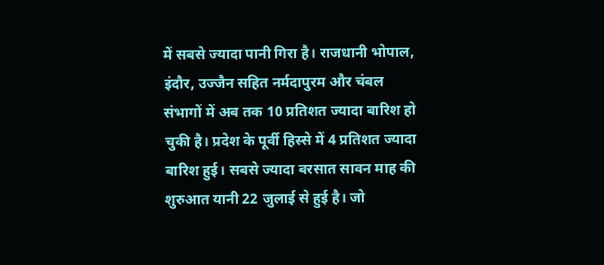में सबसे ज्यादा पानी गिरा है। राजधानी भोपाल, इंदौर, उज्जैन सहित नर्मदापुरम और चंबल संभागों में अब तक 10 प्रतिशत ज्यादा बारिश हो चुकी है। प्रदेश के पूर्वी हिस्से में 4 प्रतिशत ज्यादा बारिश हुई। सबसे ज्यादा बरसात सावन माह की शुरुआत यानी 22 जुलाई से हुई है। जो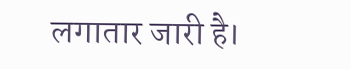लगातार जारी है।